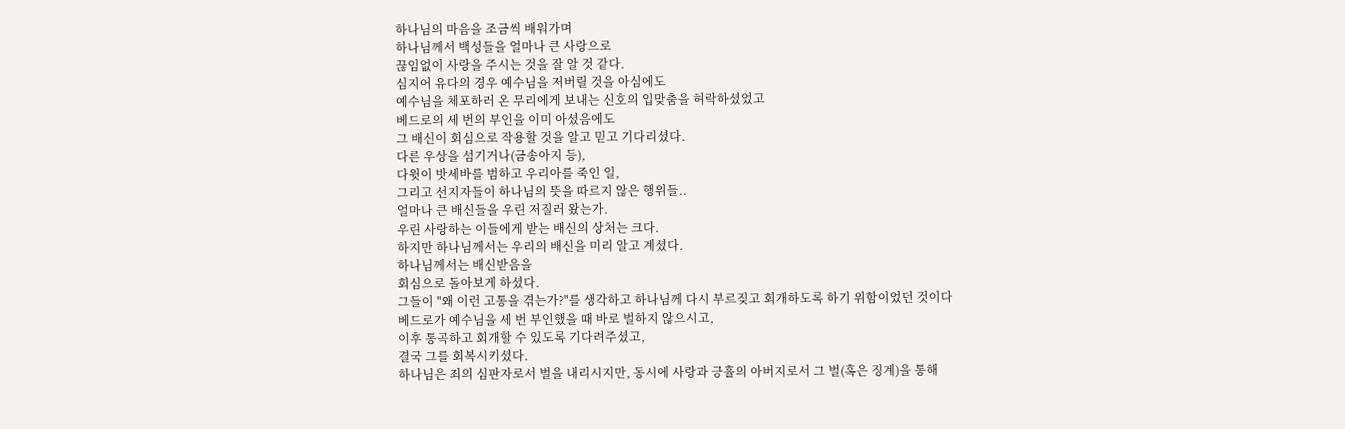하나님의 마음을 조금씩 배워가며
하나님께서 백성들을 얼마나 큰 사랑으로
끊임없이 사랑을 주시는 것을 잘 알 것 같다.
심지어 유다의 경우 예수님을 저버릴 것을 아심에도
예수님을 체포하러 온 무리에게 보내는 신호의 입맞춤을 허락하셨었고
베드로의 세 번의 부인을 이미 아셨음에도
그 배신이 회심으로 작용할 것을 알고 믿고 기다리셨다.
다른 우상을 섬기거나(금송아지 등),
다윗이 밧세바를 범하고 우리아를 죽인 일,
그리고 선지자들이 하나님의 뜻을 따르지 않은 행위들..
얼마나 큰 배신들을 우린 저질러 왔는가.
우린 사랑하는 이들에게 받는 배신의 상처는 크다.
하지만 하나님께서는 우리의 배신을 미리 알고 계셨다.
하나님께서는 배신받음을
회심으로 돌아보게 하셨다.
그들이 "왜 이런 고통을 겪는가?"를 생각하고 하나님께 다시 부르짖고 회개하도록 하기 위함이었던 것이다
베드로가 예수님을 세 번 부인했을 때 바로 벌하지 않으시고,
이후 통곡하고 회개할 수 있도록 기다려주셨고,
결국 그를 회복시키셨다.
하나님은 죄의 심판자로서 벌을 내리시지만, 동시에 사랑과 긍휼의 아버지로서 그 벌(혹은 징계)을 통해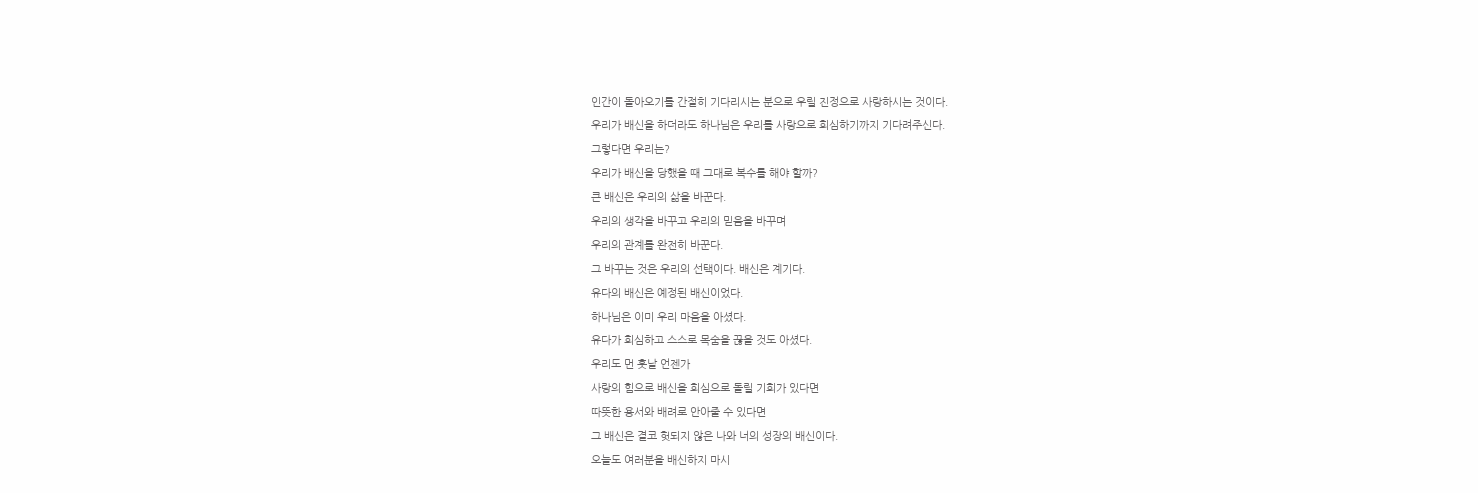인간이 돌아오기를 간절히 기다리시는 분으로 우릴 진정으로 사랑하시는 것이다.
우리가 배신을 하더라도 하나님은 우리를 사랑으로 회심하기까지 기다려주신다.
그렇다면 우리는?
우리가 배신을 당했을 때 그대로 복수를 해야 할까?
큰 배신은 우리의 삶을 바꾼다.
우리의 생각을 바꾸고 우리의 믿음을 바꾸며
우리의 관계를 완전히 바꾼다.
그 바꾸는 것은 우리의 선택이다. 배신은 계기다.
유다의 배신은 예정된 배신이었다.
하나님은 이미 우리 마음을 아셨다.
유다가 회심하고 스스로 목숨을 끊을 것도 아셨다.
우리도 먼 훗날 언젠가
사랑의 힘으로 배신을 회심으로 돌릴 기회가 있다면
따뜻한 용서와 배려로 안아줄 수 있다면
그 배신은 결코 헛되지 않은 나와 너의 성장의 배신이다.
오늘도 여러분을 배신하지 마시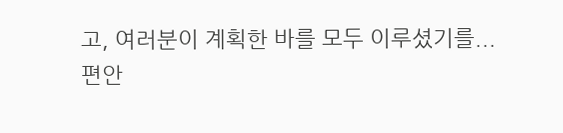고, 여러분이 계획한 바를 모두 이루셨기를...
편안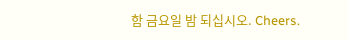함 금요일 밤 되십시오. Cheers.